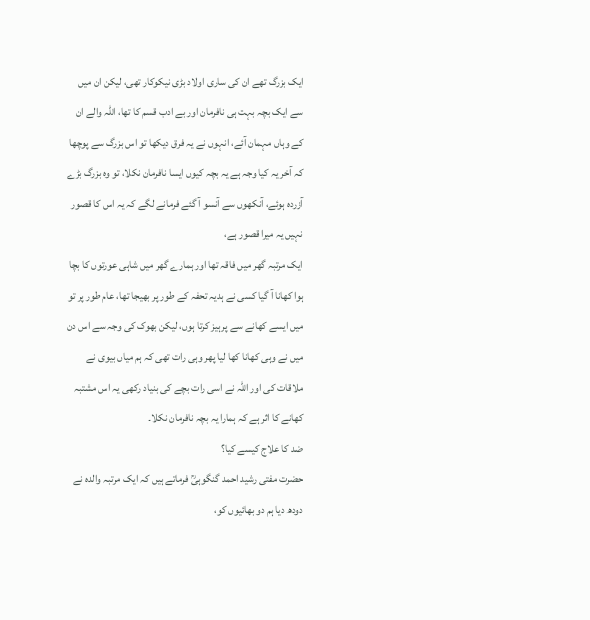ایک بزرگ تھے ان کی ساری اولاد بڑی نیکوکار تھی، لیکن ان میں سے ایک بچہ بہت ہی نافرمان اور بے ادب قسم کا تھا، اللہ والے ان کے وہاں مہمان آئے، انہوں نے یہ فرق دیکھا تو اس بزرگ سے پوچھا کہ آخر یہ کیا وجہ ہے یہ بچہ کیوں ایسا نافرمان نکلا، تو وہ بزرگ بڑے آزردہ ہوئے، آنکھوں سے آنسو آ گئے فرمانے لگے کہ یہ اس کا قصور نہیں یہ میرا قصور ہے،
ایک مرتبہ گھر میں فاقہ تھا اور ہمارے گھر میں شاہی عورتوں کا بچا ہوا کھانا آ گیا کسی نے ہدیہ تحفہ کے طور پر بھیجا تھا، عام طور پر تو میں ایسے کھانے سے پرہیز کرتا ہوں، لیکن بھوک کی وجہ سے اس دن میں نے وہی کھانا کھا لیا پھر وہی رات تھی کہ ہم میاں بیوی نے ملاقات کی اور اللہ نے اسی رات بچے کی بنیاد رکھی یہ اس مشتبہ کھانے کا اثر ہے کہ ہمارا یہ بچہ نافرمان نکلا۔
ضد کا علاج کیسے کیا؟
حضرت مفتی رشید احمد گنگوہیؒ فرماتے ہیں کہ ایک مرتبہ والدہ نے دودھ دیا ہم دو بھائیوں کو،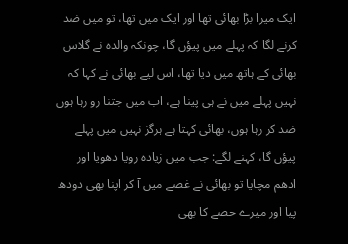ایک میرا بڑا بھائی تھا اور ایک میں تھا، تو میں ضد کرنے لگا کہ پہلے میں پیؤں گا، چونکہ والدہ نے گلاس بھائی کے ہاتھ میں دیا تھا، اس لیے بھائی نے کہا کہ نہیں پہلے میں نے ہی پینا ہے، اب میں جتنا رو رہا ہوں ضد کر رہا ہوں، بھائی کہتا ہے ہرگز نہیں میں پہلے پیؤں گا، کہنے لگے: جب میں زیادہ رویا دھویا اور ادھم مچایا تو بھائی نے غصے میں آ کر اپنا بھی دودھ پیا اور میرے حصے کا بھی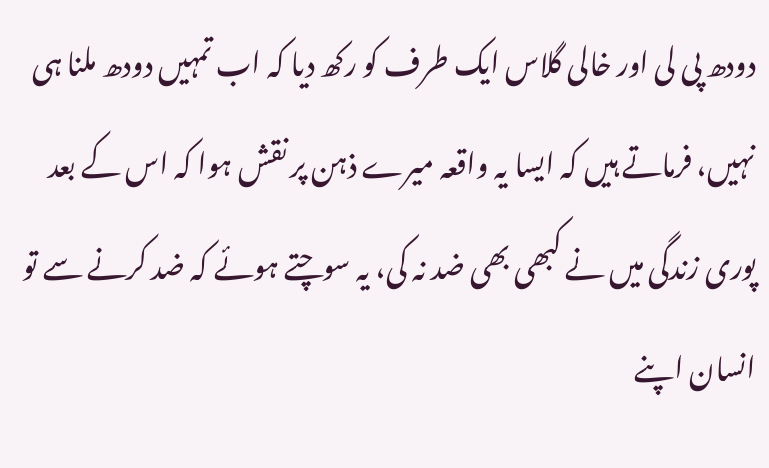دودھ پی لی اور خالی گلاس ایک طرف کو رکھ دیا کہ اب تمہیں دودھ ملنا ہی نہیں، فرماتے ہیں کہ ایسا یہ واقعہ میرے ذہن پر نقش ہوا کہ اس کے بعد پوری زندگی میں نے کبھی بھی ضد نہ کی، یہ سوچتے ہوئے کہ ضد کرنے سے تو انسان اپنے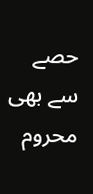حصے سے بھی محروم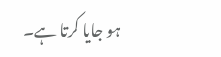ہو جایا کرتا ہے۔